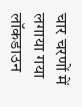चार चरणों में लगाया गया लॉकडाउन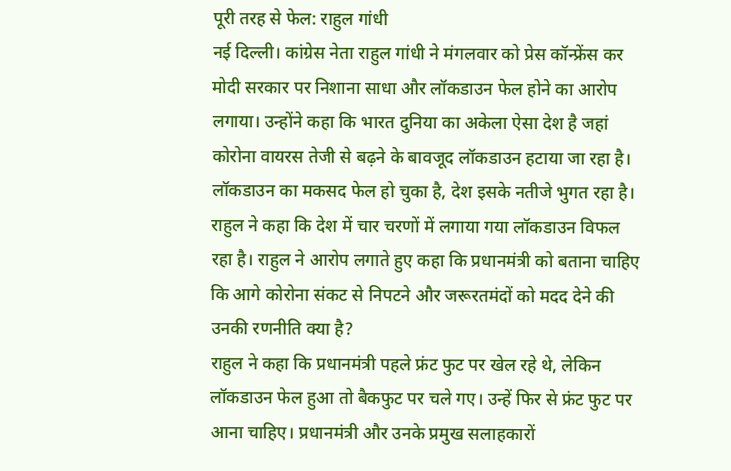पूरी तरह से फेल: राहुल गांधी
नई दिल्ली। कांग्रेस नेता राहुल गांधी ने मंगलवार को प्रेस कॉन्फ्रेंस कर मोदी सरकार पर निशाना साधा और लॉकडाउन फेल होने का आरोप लगाया। उन्होंने कहा कि भारत दुनिया का अकेला ऐसा देश है जहां कोरोना वायरस तेजी से बढ़ने के बावजूद लॉकडाउन हटाया जा रहा है। लॉकडाउन का मकसद फेल हो चुका है, देश इसके नतीजे भुगत रहा है।
राहुल ने कहा कि देश में चार चरणों में लगाया गया लॉकडाउन विफल रहा है। राहुल ने आरोप लगाते हुए कहा कि प्रधानमंत्री को बताना चाहिए कि आगे कोरोना संकट से निपटने और जरूरतमंदों को मदद देने की उनकी रणनीति क्या है?
राहुल ने कहा कि प्रधानमंत्री पहले फ्रंट फुट पर खेल रहे थे, लेकिन लॉकडाउन फेल हुआ तो बैकफुट पर चले गए। उन्हें फिर से फ्रंट फुट पर आना चाहिए। प्रधानमंत्री और उनके प्रमुख सलाहकारों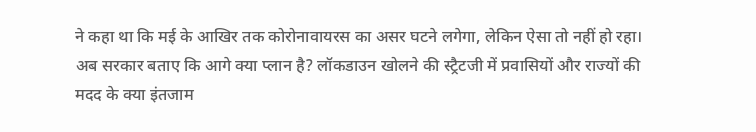ने कहा था कि मई के आखिर तक कोरोनावायरस का असर घटने लगेगा, लेकिन ऐसा तो नहीं हो रहा। अब सरकार बताए कि आगे क्या प्लान है? लॉकडाउन खोलने की स्ट्रैटजी में प्रवासियों और राज्यों की मदद के क्या इंतजाम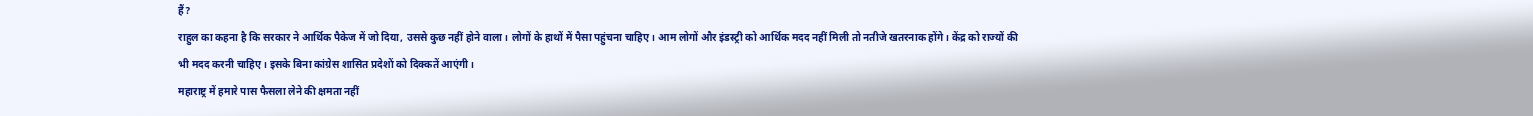हैं?
राहुल का कहना है कि सरकार ने आर्थिक पैकेज में जो दिया, उससे कुछ नहीं होने वाला। लोगों के हाथों में पैसा पहुंचना चाहिए। आम लोगों और इंडस्ट्री को आर्थिक मदद नहीं मिली तो नतीजे खतरनाक होंगे। केंद्र को राज्यों की भी मदद करनी चाहिए। इसके बिना कांग्रेस शासित प्रदेशों को दिक्कतें आएंगी।
महाराष्ट्र में हमारे पास फैसला लेने की क्षमता नहीं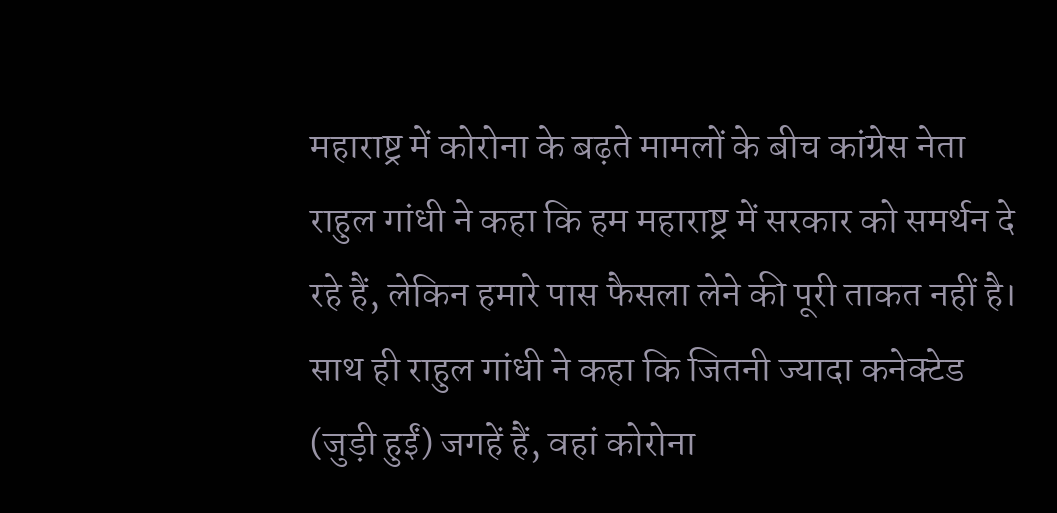महाराष्ट्र में कोरोना के बढ़ते मामलों के बीच कांग्रेस नेता राहुल गांधी ने कहा कि हम महाराष्ट्र में सरकार को समर्थन दे रहे हैं, लेकिन हमारे पास फैसला लेने की पूरी ताकत नहीं है। साथ ही राहुल गांधी ने कहा कि जितनी ज्यादा कनेक्टेड (जुड़ी हुईं) जगहें हैं, वहां कोरोना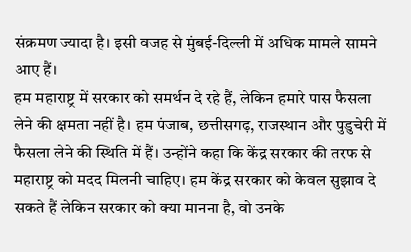संक्रमण ज्यादा है। इसी वजह से मुंबई-दिल्ली में अधिक मामले सामने आए हैं।
हम महाराष्ट्र में सरकार को समर्थन दे रहे हैं, लेकिन हमारे पास फैसला लेने की क्षमता नहीं है। हम पंजाब, छत्तीसगढ़, राजस्थान और पुडुचेरी में फैसला लेने की स्थिति में हैं। उन्होंने कहा कि केंद्र सरकार की तरफ से महाराष्ट्र को मदद मिलनी चाहिए। हम केंद्र सरकार को केवल सुझाव दे सकते हैं लेकिन सरकार को क्या मानना है, वो उनके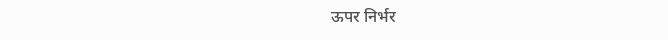ऊपर निर्भर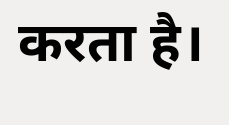करता है।